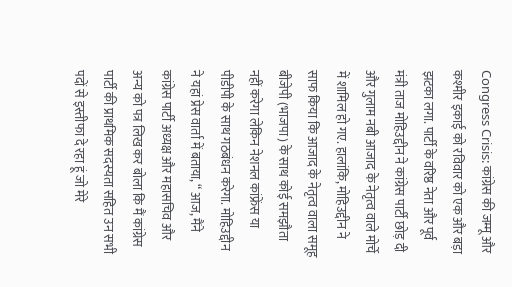Congress Crisis: कांग्रेस की जम्मू और कश्मीर इकाई को रविवार को एक और बड़ा झटका लगा. पार्टी के वरिष्ठ नेता और पूर्व मंत्री ताज मोहिउद्दीन ने कांग्रेस पार्टी छोड़ दी और गुलाम नबी आजाद के नेतृत्व वाले मोर्चे में शामिल हो गए. हालांकि, मोहिउद्दीन ने साफ किया कि आजाद के नेतृत्व वाला समूह बीजेपी (भाजपा) के साथ कोई समझौता नहीं करेगा लेकिन नेशनल कांफ्रेंस या पीडीपी के साथ गठबंधन करेगा. मोहिउद्दीन ने यहां प्रेस वार्ता में बताया, “ आज, मैंने कांग्रेस पार्टी अध्यक्ष और महासचिव और अन्य को पत्र लिख कर बोला कि मैं कांग्रेस पार्टी की प्राथमिक सदस्यता सहित उन सभी पदों से इस्तीफा दे रहा हूं जो मेरे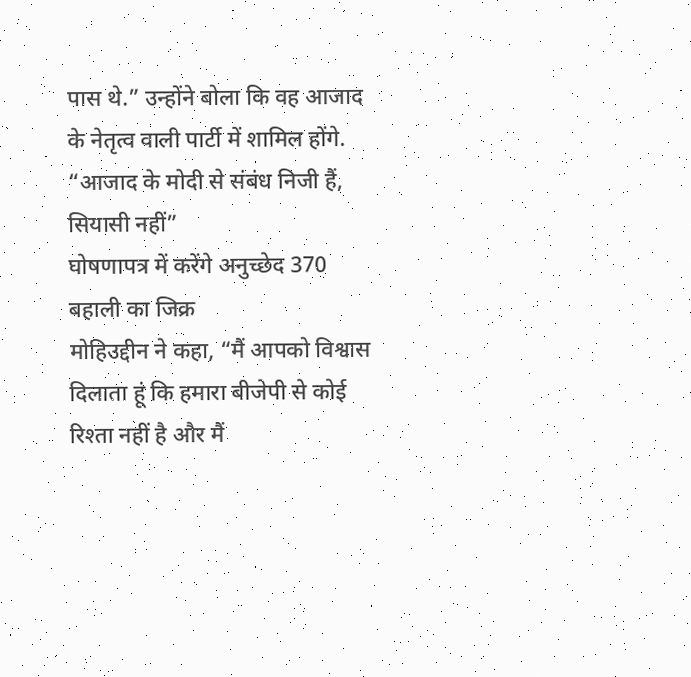पास थे.” उन्होंने बोला कि वह आजाद के नेतृत्व वाली पार्टी में शामिल होंगे.
“आजाद के मोदी से संबंध निजी हैं, सियासी नहीं”
घोषणापत्र में करेंगे अनुच्छेद 370 बहाली का जिक्र
मोहिउद्दीन ने कहा, “मैं आपको विश्वास दिलाता हूं कि हमारा बीजेपी से कोई रिश्ता नहीं है और मैं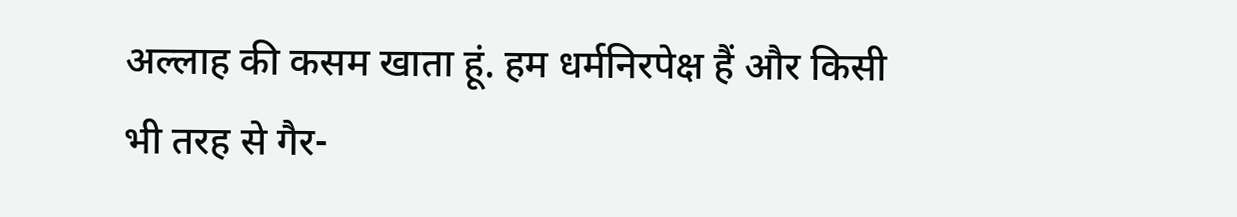अल्लाह की कसम खाता हूं. हम धर्मनिरपेक्ष हैं और किसी भी तरह से गैर-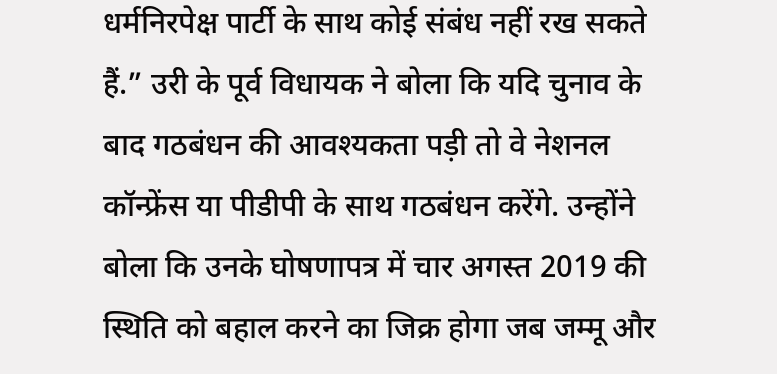धर्मनिरपेक्ष पार्टी के साथ कोई संबंध नहीं रख सकते हैं.” उरी के पूर्व विधायक ने बोला कि यदि चुनाव के बाद गठबंधन की आवश्यकता पड़ी तो वे नेशनल कॉन्फ्रेंस या पीडीपी के साथ गठबंधन करेंगे. उन्होंने बोला कि उनके घोषणापत्र में चार अगस्त 2019 की स्थिति को बहाल करने का जिक्र होगा जब जम्मू और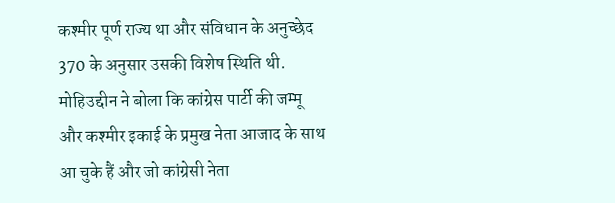कश्मीर पूर्ण राज्य था और संविधान के अनुच्छेद 370 के अनुसार उसकी विशेष स्थिति थी. मोहिउद्दीन ने बोला कि कांग्रेस पार्टी की जम्मू और कश्मीर इकाई के प्रमुख नेता आजाद के साथ आ चुके हैं और जो कांग्रेसी नेता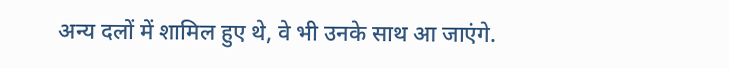अन्य दलों में शामिल हुए थे, वे भी उनके साथ आ जाएंगे.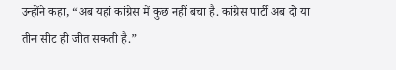उन्होंने कहा, “अब यहां कांग्रेस में कुछ नहीं बचा है. कांग्रेस पार्टी अब दो या तीन सीट ही जीत सकती है.”